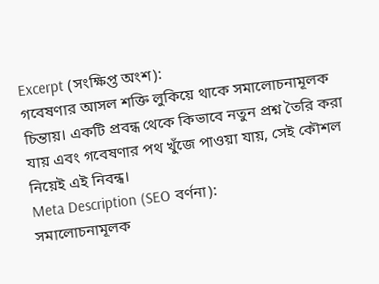Excerpt (সংক্ষিপ্ত অংশ):
গবেষণার আসল শক্তি লুকিয়ে থাকে সমালোচনামূলক চিন্তায়। একটি প্রবন্ধ থেকে কিভাবে নতুন প্রশ্ন তৈরি করা যায় এবং গবেষণার পথ খুঁজে পাওয়া যায়, সেই কৌশল নিয়েই এই নিবন্ধ।
Meta Description (SEO বর্ণনা):
সমালোচনামূলক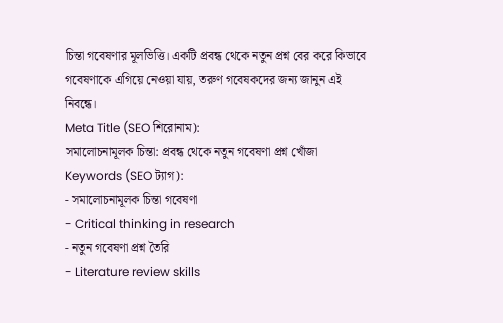চিন্তা গবেষণার মূলভিত্তি। একটি প্রবন্ধ থেকে নতুন প্রশ্ন বের করে কিভাবে গবেষণাকে এগিয়ে নেওয়া যায়, তরুণ গবেষকদের জন্য জানুন এই নিবন্ধে।
Meta Title (SEO শিরোনাম):
সমালোচনামূলক চিন্তা: প্রবন্ধ থেকে নতুন গবেষণা প্রশ্ন খোঁজা
Keywords (SEO ট্যাগ):
- সমালোচনামূলক চিন্তা গবেষণা
- Critical thinking in research
- নতুন গবেষণা প্রশ্ন তৈরি
- Literature review skills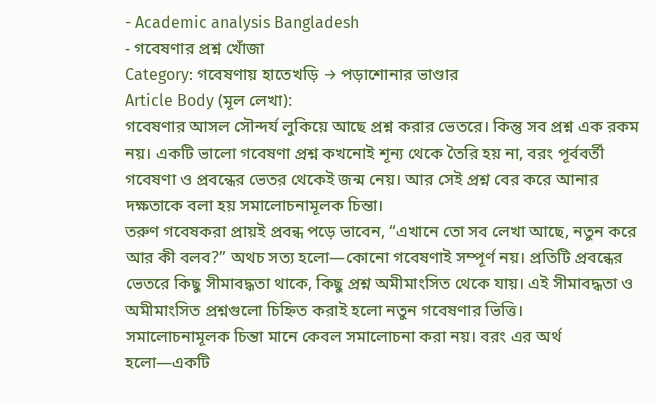- Academic analysis Bangladesh
- গবেষণার প্রশ্ন খোঁজা
Category: গবেষণায় হাতেখড়ি → পড়াশোনার ভাণ্ডার
Article Body (মূল লেখা):
গবেষণার আসল সৌন্দর্য লুকিয়ে আছে প্রশ্ন করার ভেতরে। কিন্তু সব প্রশ্ন এক রকম নয়। একটি ভালো গবেষণা প্রশ্ন কখনোই শূন্য থেকে তৈরি হয় না, বরং পূর্ববর্তী গবেষণা ও প্রবন্ধের ভেতর থেকেই জন্ম নেয়। আর সেই প্রশ্ন বের করে আনার দক্ষতাকে বলা হয় সমালোচনামূলক চিন্তা।
তরুণ গবেষকরা প্রায়ই প্রবন্ধ পড়ে ভাবেন, “এখানে তো সব লেখা আছে, নতুন করে আর কী বলব?” অথচ সত্য হলো—কোনো গবেষণাই সম্পূর্ণ নয়। প্রতিটি প্রবন্ধের ভেতরে কিছু সীমাবদ্ধতা থাকে, কিছু প্রশ্ন অমীমাংসিত থেকে যায়। এই সীমাবদ্ধতা ও অমীমাংসিত প্রশ্নগুলো চিহ্নিত করাই হলো নতুন গবেষণার ভিত্তি।
সমালোচনামূলক চিন্তা মানে কেবল সমালোচনা করা নয়। বরং এর অর্থ হলো—একটি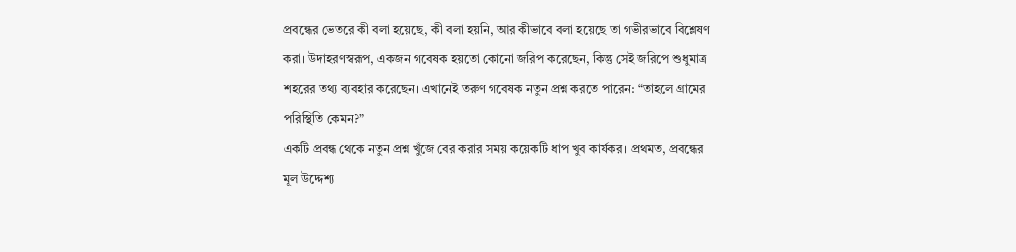প্রবন্ধের ভেতরে কী বলা হয়েছে, কী বলা হয়নি, আর কীভাবে বলা হয়েছে তা গভীরভাবে বিশ্লেষণ করা। উদাহরণস্বরূপ, একজন গবেষক হয়তো কোনো জরিপ করেছেন, কিন্তু সেই জরিপে শুধুমাত্র শহরের তথ্য ব্যবহার করেছেন। এখানেই তরুণ গবেষক নতুন প্রশ্ন করতে পারেন: “তাহলে গ্রামের পরিস্থিতি কেমন?”
একটি প্রবন্ধ থেকে নতুন প্রশ্ন খুঁজে বের করার সময় কয়েকটি ধাপ খুব কার্যকর। প্রথমত, প্রবন্ধের মূল উদ্দেশ্য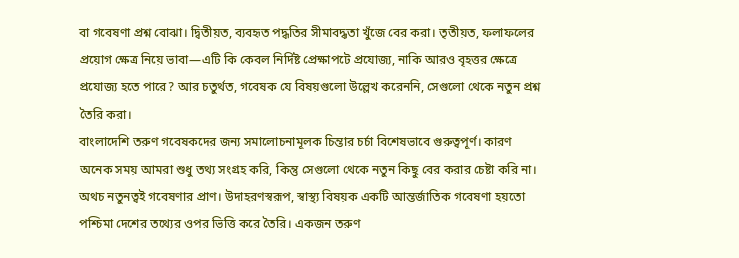বা গবেষণা প্রশ্ন বোঝা। দ্বিতীয়ত, ব্যবহৃত পদ্ধতির সীমাবদ্ধতা খুঁজে বের করা। তৃতীয়ত, ফলাফলের প্রয়োগ ক্ষেত্র নিয়ে ভাবা—এটি কি কেবল নির্দিষ্ট প্রেক্ষাপটে প্রযোজ্য, নাকি আরও বৃহত্তর ক্ষেত্রে প্রযোজ্য হতে পারে? আর চতুর্থত, গবেষক যে বিষয়গুলো উল্লেখ করেননি, সেগুলো থেকে নতুন প্রশ্ন তৈরি করা।
বাংলাদেশি তরুণ গবেষকদের জন্য সমালোচনামূলক চিন্তার চর্চা বিশেষভাবে গুরুত্বপূর্ণ। কারণ অনেক সময় আমরা শুধু তথ্য সংগ্রহ করি, কিন্তু সেগুলো থেকে নতুন কিছু বের করার চেষ্টা করি না। অথচ নতুনত্বই গবেষণার প্রাণ। উদাহরণস্বরূপ, স্বাস্থ্য বিষয়ক একটি আন্তর্জাতিক গবেষণা হয়তো পশ্চিমা দেশের তথ্যের ওপর ভিত্তি করে তৈরি। একজন তরুণ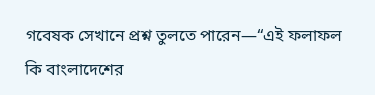গবেষক সেখানে প্রশ্ন তুলতে পারেন—“এই ফলাফল কি বাংলাদেশের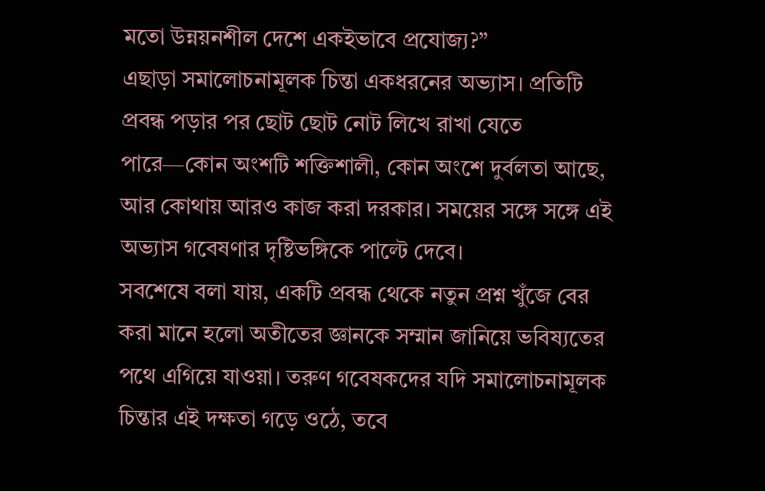মতো উন্নয়নশীল দেশে একইভাবে প্রযোজ্য?”
এছাড়া সমালোচনামূলক চিন্তা একধরনের অভ্যাস। প্রতিটি প্রবন্ধ পড়ার পর ছোট ছোট নোট লিখে রাখা যেতে পারে—কোন অংশটি শক্তিশালী, কোন অংশে দুর্বলতা আছে, আর কোথায় আরও কাজ করা দরকার। সময়ের সঙ্গে সঙ্গে এই অভ্যাস গবেষণার দৃষ্টিভঙ্গিকে পাল্টে দেবে।
সবশেষে বলা যায়, একটি প্রবন্ধ থেকে নতুন প্রশ্ন খুঁজে বের করা মানে হলো অতীতের জ্ঞানকে সম্মান জানিয়ে ভবিষ্যতের পথে এগিয়ে যাওয়া। তরুণ গবেষকদের যদি সমালোচনামূলক চিন্তার এই দক্ষতা গড়ে ওঠে, তবে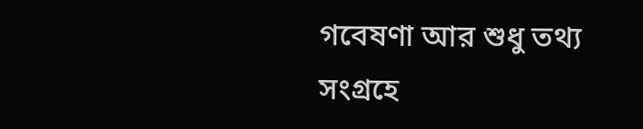গবেষণা আর শুধু তথ্য সংগ্রহে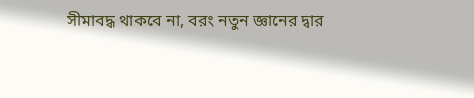সীমাবদ্ধ থাকবে না, বরং নতুন জ্ঞানের দ্বার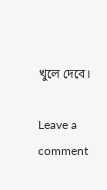খুলে দেবে।

Leave a comment